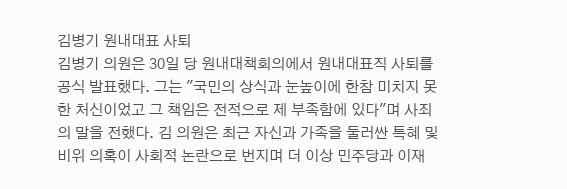김병기 원내대표 사퇴
김병기 의원은 30일 당 원내대책회의에서 원내대표직 사퇴를 공식 발표했다. 그는 "국민의 상식과 눈높이에 한참 미치지 못한 처신이었고 그 책임은 전적으로 제 부족함에 있다"며 사죄의 말을 전했다. 김 의원은 최근 자신과 가족을 둘러싼 특혜 및 비위 의혹이 사회적 논란으로 번지며 더 이상 민주당과 이재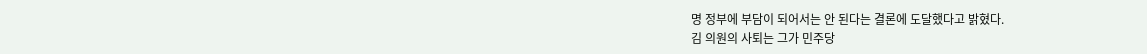명 정부에 부담이 되어서는 안 된다는 결론에 도달했다고 밝혔다.
김 의원의 사퇴는 그가 민주당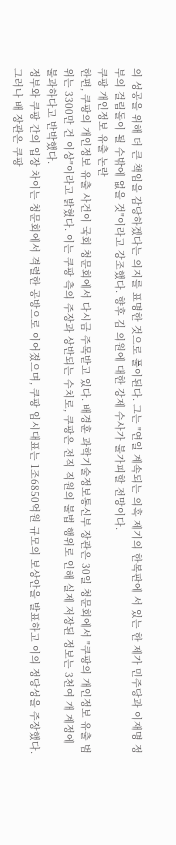의 성공을 위해 더 큰 책임을 감당하겠다는 의지를 표명한 것으로 풀이된다. 그는 "연일 계속되는 의혹 제기의 한복판에 서 있는 한 제가 민주당과 이재명 정부의 걸림돌이 될 수밖에 없을 것"이라고 강조했다. 향후 김 의원에 대한 강제 수사가 불가피할 전망이다.
쿠팡 개인정보 유출 논란
한편, 쿠팡의 개인정보 유출 사건이 국회 청문회에서 다시금 주목받고 있다. 배경훈 과학기술정보통신부 장관은 30일 청문회에서 "쿠팡의 개인정보 유출 범위는 3300만 건 이상"이라고 밝혔다. 이는 쿠팡 측의 주장과 상반되는 수치로, 쿠팡은 전직 직원의 불법 행위로 인해 실제 저장된 정보는 3천여 개 계정에 불과하다고 반박했다.
정부와 쿠팡 간의 입장 차이는 청문회에서 격렬한 공방으로 이어졌으며, 쿠팡 임시대표는 1조6850억원 규모의 보상안을 발표하고 이의 정당성을 주장했다. 그러나 배 장관은 쿠팡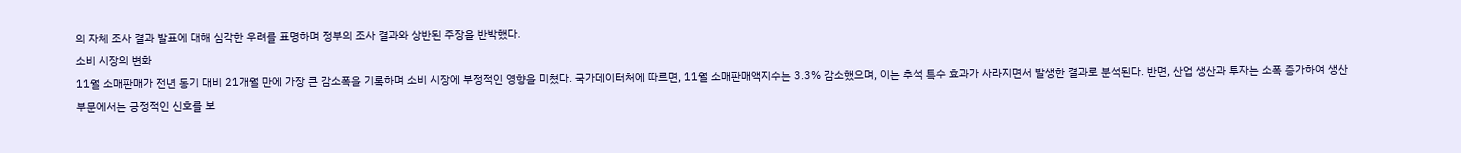의 자체 조사 결과 발표에 대해 심각한 우려를 표명하며 정부의 조사 결과와 상반된 주장을 반박했다.
소비 시장의 변화
11월 소매판매가 전년 동기 대비 21개월 만에 가장 큰 감소폭을 기록하며 소비 시장에 부정적인 영향을 미쳤다. 국가데이터처에 따르면, 11월 소매판매액지수는 3.3% 감소했으며, 이는 추석 특수 효과가 사라지면서 발생한 결과로 분석된다. 반면, 산업 생산과 투자는 소폭 증가하여 생산 부문에서는 긍정적인 신호를 보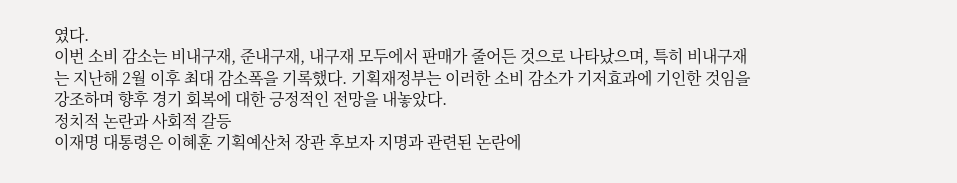였다.
이번 소비 감소는 비내구재, 준내구재, 내구재 모두에서 판매가 줄어든 것으로 나타났으며, 특히 비내구재는 지난해 2월 이후 최대 감소폭을 기록했다. 기획재정부는 이러한 소비 감소가 기저효과에 기인한 것임을 강조하며 향후 경기 회복에 대한 긍정적인 전망을 내놓았다.
정치적 논란과 사회적 갈등
이재명 대통령은 이혜훈 기획예산처 장관 후보자 지명과 관련된 논란에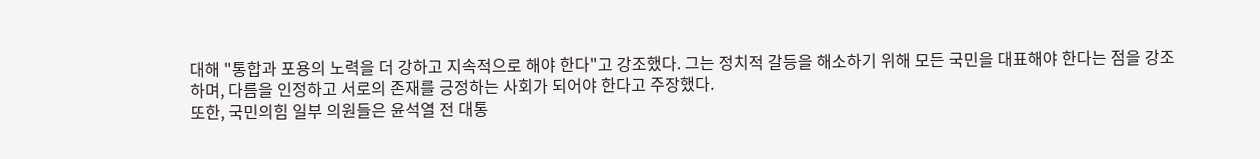대해 "통합과 포용의 노력을 더 강하고 지속적으로 해야 한다"고 강조했다. 그는 정치적 갈등을 해소하기 위해 모든 국민을 대표해야 한다는 점을 강조하며, 다름을 인정하고 서로의 존재를 긍정하는 사회가 되어야 한다고 주장했다.
또한, 국민의힘 일부 의원들은 윤석열 전 대통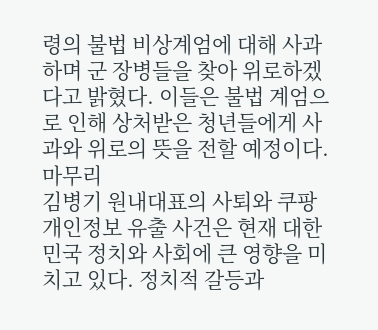령의 불법 비상계엄에 대해 사과하며 군 장병들을 찾아 위로하겠다고 밝혔다. 이들은 불법 계엄으로 인해 상처받은 청년들에게 사과와 위로의 뜻을 전할 예정이다.
마무리
김병기 원내대표의 사퇴와 쿠팡 개인정보 유출 사건은 현재 대한민국 정치와 사회에 큰 영향을 미치고 있다. 정치적 갈등과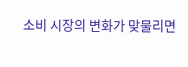소비 시장의 변화가 맞물리면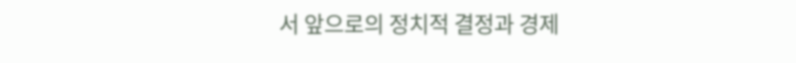서 앞으로의 정치적 결정과 경제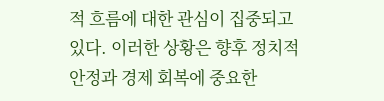적 흐름에 대한 관심이 집중되고 있다. 이러한 상황은 향후 정치적 안정과 경제 회복에 중요한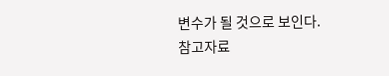변수가 될 것으로 보인다.
참고자료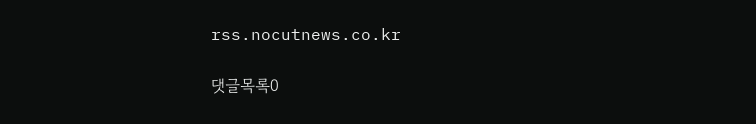rss.nocutnews.co.kr

댓글목록0